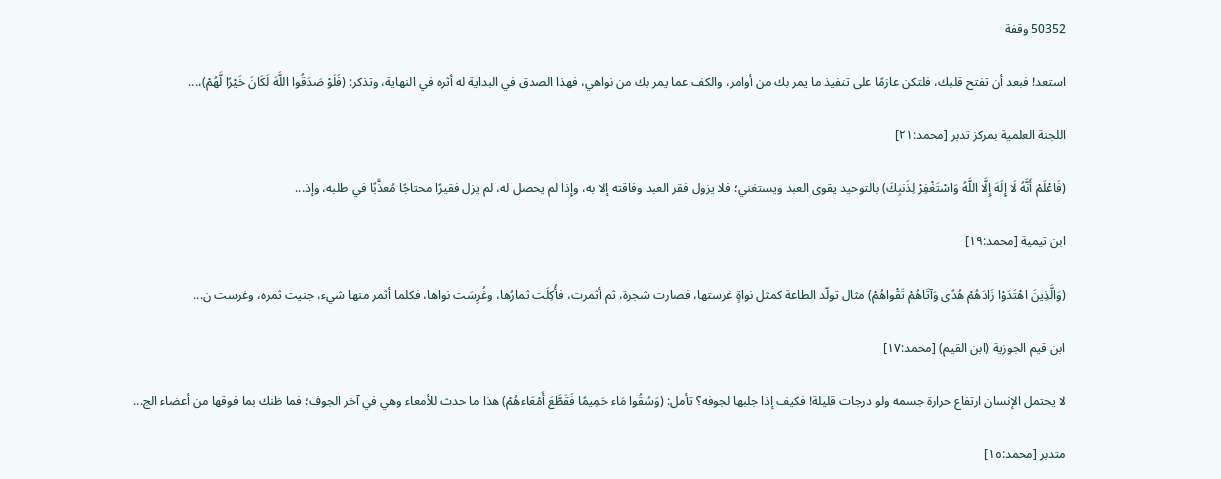50352 وقفة

استعد! فبعد أن تفتح قلبك، فلتكن عازمًا على تنفيذ ما يمر بك من أوامر، والكف عما يمر بك من نواهي، فهذا الصدق في البداية له أثره في النهاية، وتذكر: (فَلَوْ صَدَقُوا اللَّهَ لَكَانَ خَيْرًا لَّهُمْ)،...

اللجنة العلمية بمركز تدبر [محمد:٢١]

(فَاعْلَمْ أَنَّهُ لَا إِلَهَ إِلَّا اللَّهُ وَاسْتَغْفِرْ لِذَنبِكَ) بالتوحيد يقوى العبد ويستغني؛ فلا يزول فقر العبد وفاقته إلا به، وإِذا لم يحصل له، لم يزل فقيرًا محتاجًا مُعذَّبًا في طلبه، وإذ...

ابن تيمية [محمد:١٩]

(وَالَّذِينَ اهْتَدَوْا زَادَهُمْ هُدًى وَآتَاهُمْ تَقْواهُمْ) مثال تولّد الطاعة كمثل نواةٍ غرستها، فصارت شجرة، ثم أثمرت، فأُكِلَت ثمارُها، وغُرِسَت نواها، فكلما أثمر منها شيء، جنيت ثمره، وغرست ن...

ابن قيم الجوزية (ابن القيم) [محمد:١٧]

لا يحتمل الإنسان ارتفاع حرارة جسمه ولو درجات قليلة! فكيف إذا جلبها لجوفه؟ تأمل: (وَسُقُوا مَاء حَمِيمًا فَقَطَّعَ أَمْعَاءهُمْ) هذا ما حدث للأمعاء وهي في آخر الجوف؛ فما ظنك بما فوقها من أعضاء الج...

متدبر [محمد:١٥]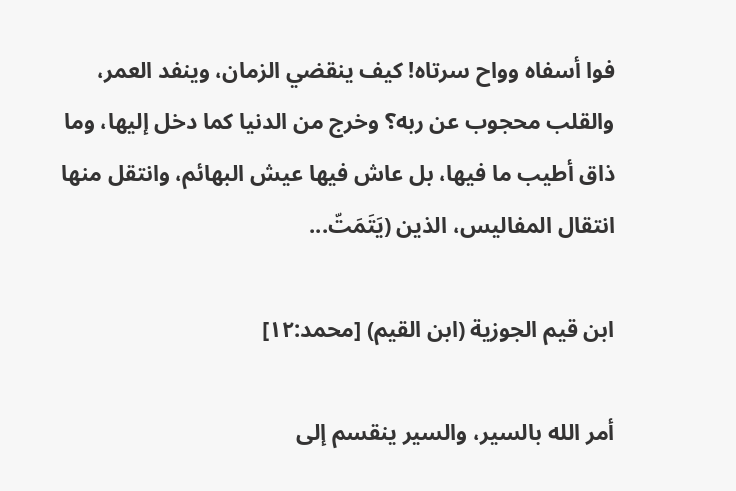فوا أسفاه وواح سرتاه! كيف ينقضي الزمان، وينفد العمر، والقلب محجوب عن ربه؟ وخرج من الدنيا كما دخل إليها، وما ذاق أطيب ما فيها، بل عاش فيها عيش البهائم، وانتقل منها انتقال المفاليس، الذين (يَتَمَتّ...

ابن قيم الجوزية (ابن القيم) [محمد:١٢]

أمر الله بالسير، والسير ينقسم إلى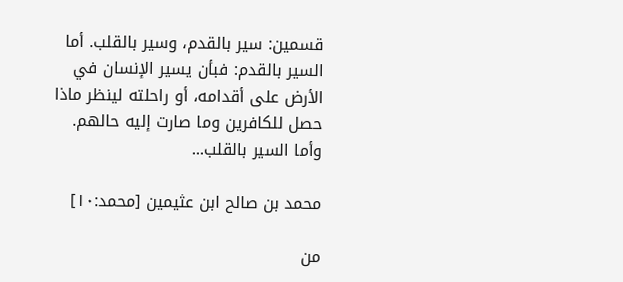قسمين: سير بالقدم، وسير بالقلب. أما السير بالقدم: فبأن يسير الإنسان في الأرض على أقدامه، أو راحلته لينظر ماذا حصل للكافرين وما صارت إليه حالهم. وأما السير بالقلب...

محمد بن صالح ابن عثيمين [محمد:١٠]

من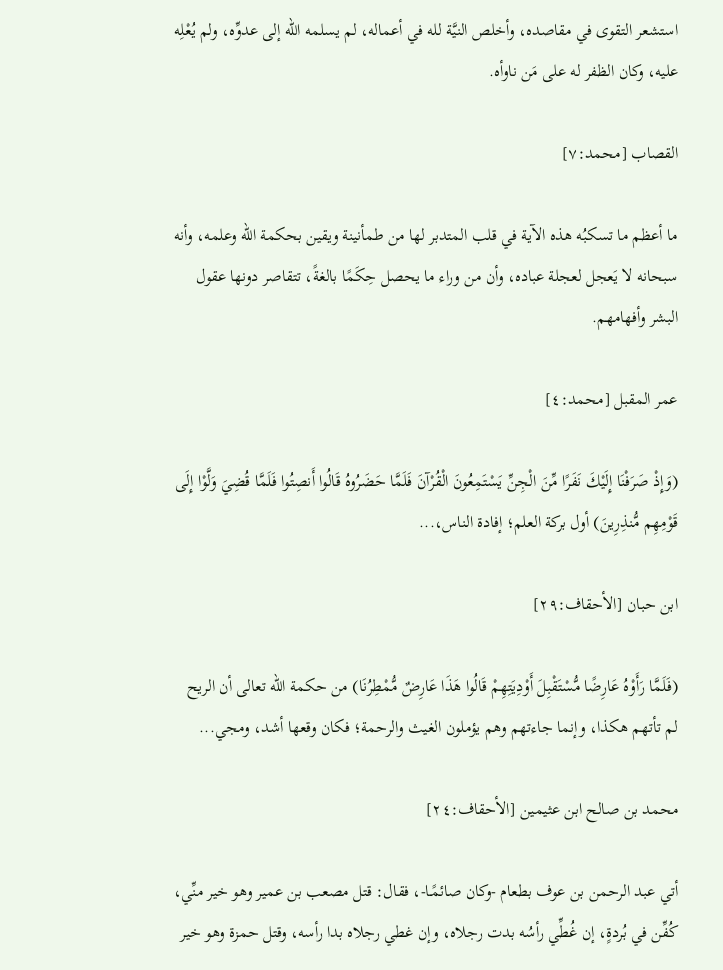استشعر التقوى في مقاصده، وأخلص النيَّة لله في أعماله، لم يسلمه الله إلى عدوِّه، ولم يُعْلِه عليه، وكان الظفر له على مَن ناوأه.

القصاب [محمد:٧]

ما أعظم ما تسكبُه هذه الآية في قلب المتدبر لها من طمأنينة ويقين بحكمة الله وعلمه، وأنه سبحانه لا يَعجل لعجلة عباده، وأن من وراء ما يحصل حِكَمًا بالغةً، تتقاصر دونها عقول البشر وأفهامهم.

عمر المقبل [محمد:٤]

(وَإِذْ صَرَفْنَا إِلَيْكَ نَفَرًا مِّنَ الْجِنِّ يَسْتَمِعُونَ الْقُرْآنَ فَلَمَّا حَضَرُوهُ قَالُوا أَنصِتُوا فَلَمَّا قُضِيَ وَلَّوْا إِلَى قَوْمِهِم مُّنذِرِينَ) أول بركة العلم؛ إفادة الناس،...

ابن حبان [الأحقاف:٢٩]

(فَلَمَّا رَأَوْهُ عَارِضًا مُّسْتَقْبِلَ أَوْدِيَتِهِمْ قَالُوا هَذَا عَارِضٌ مُّمْطِرُنَا) من حكمة الله تعالى أن الريح لم تأتهم هكذا، وإنما جاءتهم وهم يؤملون الغيث والرحمة؛ فكان وقعها أشد، ومجي...

محمد بن صالح ابن عثيمين [الأحقاف:٢٤]

أتي عبد الرحمن بن عوف بطعام -وكان صائمًـا-، فقال: قتل مصعب بن عمير وهو خير منِّي، كُفِّن في بُردةٍ، إن غُطِّي رأسُه بدت رجلاه، وإن غطي رجلاه بدا رأسه، وقتل حمزة وهو خير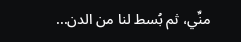منِّي، ثم بُسط لنا من الدن...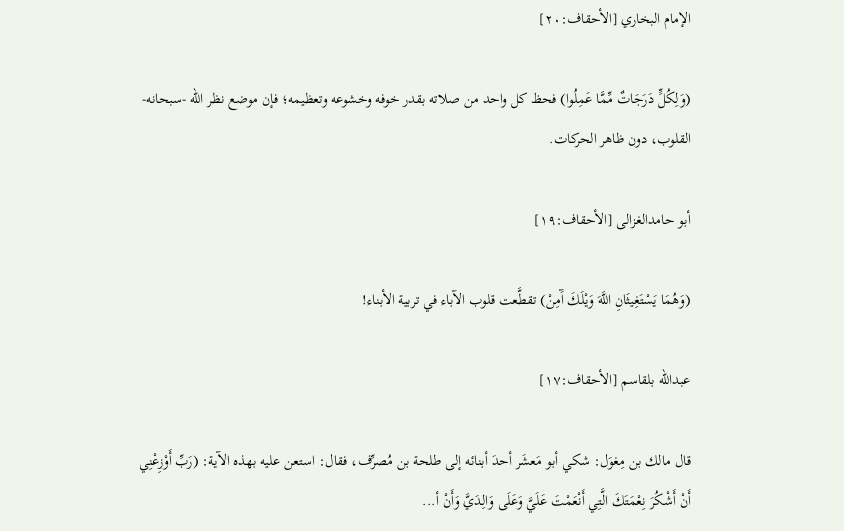الإمام البخاري [الأحقاف:٢٠]

(وَلِكُلٍّ دَرَجَاتٌ مِّمَّا عَمِلُوا) فحظ كل واحد من صلاته بقدر خوفه وخشوعه وتعظيمه؛ فإن موضع نظر الله -سبحانه- القلوب، دون ظاهر الحركات.

أبو حامدالغزالى [الأحقاف:١٩]

(وَهُمَا يَسْتَغِيثَانِ اللَّهَ وَيْلَكَ آَمِنْ) تقطَّعت قلوب الآباء في تربية الأبناء!

عبدالله بلقاسم [الأحقاف:١٧]

قال مالك بن مِغوَل: شكي أبو مَعشَر أحدَ أبنائه إلى طلحة بن مُصرِّف، فقال: استعن عليه بهذه الآية: (رَبِّ أَوْزِعْنِي أَنْ أَشْكُرَ نِعْمَتَكَ الَّتِي أَنْعَمْتَ عَلَيَّ وَعَلَى وَالِدَيَّ وَأَنْ أ...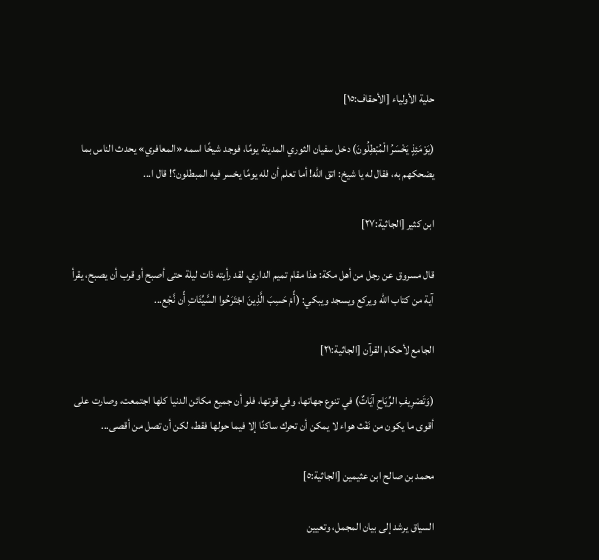حلية الأولياء [الأحقاف:١٥]

(يَوْمَئِذٍ يَخْسَرُ الْمُبْطِلُونَ) دخل سفيان الثوري المدينة يومًا، فوجد شيخًا اسمه «المعافري» يحدث الناس بما يضحكهم به، فقال له يا شيخ: اتق الله! أما تعلم أن لله يومًا يخسر فيه المبطلون؟! قال ا...

ابن كثير [الجاثية:٢٧]

قال مسروق عن رجل من أهل مكة: هذا مقام تميم الداري، لقد رأيته ذات ليلة حتى أصبح أو قرب أن يصبح، يقرأ آية من كتاب الله ويركع ويسجد ويبكي: (أًمْ حَسِبَ الَّذِينَ اجْتَرَحُوا السَّيِّئَاتِ أّن نَّجْع...

الجامع لأحكام القرآن [الجاثية:٢١]

(وَتَصْرِيفِ الرِّيَاحِ آيَاتٌ) في تنوع جهاتها، وفي قوتها، فلو أن جميع مكائن الدنيا كلها اجتمعت، وصارت على أقوى ما يكون من نَفْث هواء لا يمكن أن تحرك ساكنًا إلا فيما حولها فقط، لكن أن تصل من أقصى...

محمد بن صالح ابن عثيمين [الجاثية:٥]

السياق يرشد إلى بيان المجمل، وتعيين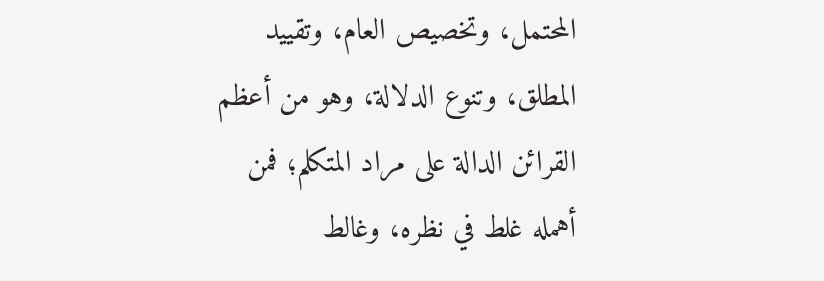المحتمل، وتخصيص العام، وتقييد المطلق، وتنوع الدلالة، وهو من أعظم القرائن الدالة على مراد المتكلم؛ فمن أهمله غلط في نظره، وغالط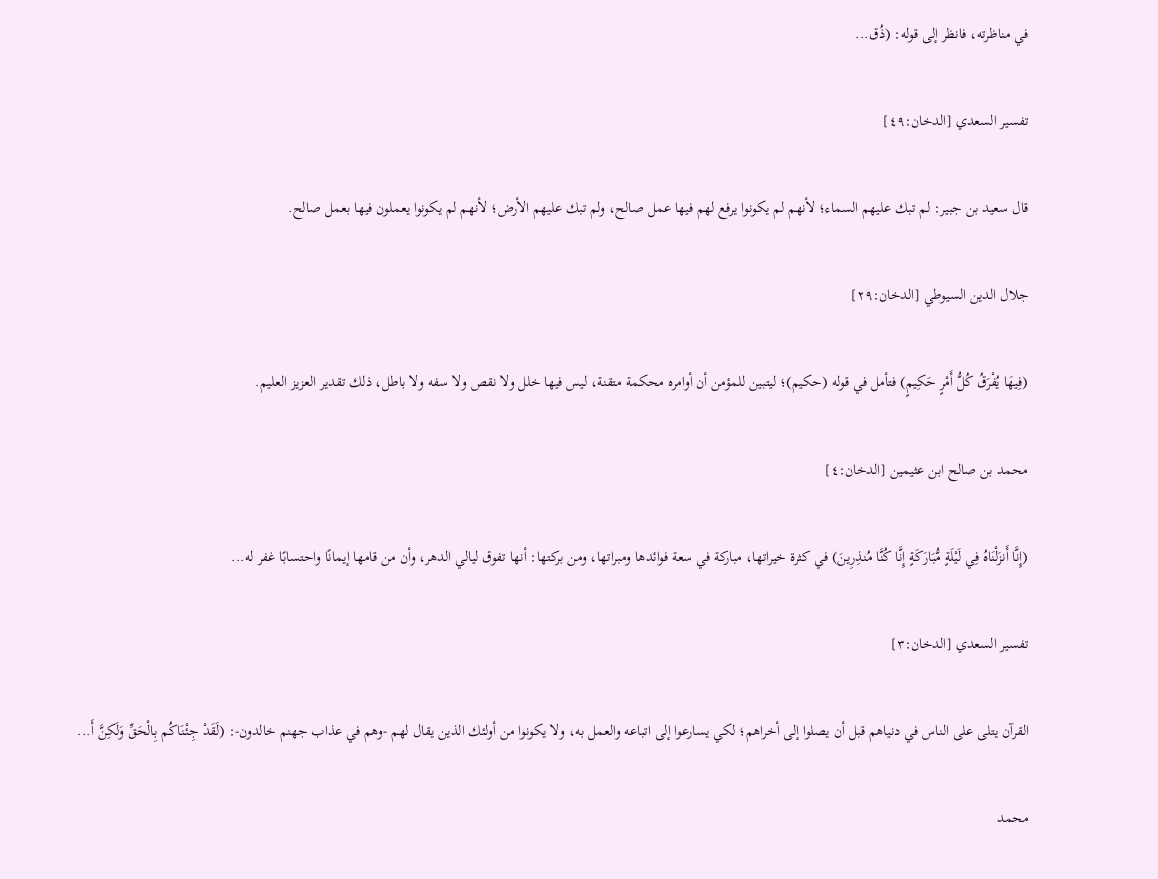في مناظرته، فانظر إلى قوله: (ذُق...

تفسير السعدي [الدخان:٤٩]

قال سعيد بن جبير: لم تبك عليهم السماء؛ لأنهم لم يكونوا يرفع لهم فيها عمل صالح، ولم تبك عليهم الأرض؛ لأنهم لم يكونوا يعملون فيها بعمل صالح.

جلال الدين السيوطي [الدخان:٢٩]

(فِيهَا يُفْرَقُ كُلُّ أَمْرٍ حَكِيمٍ) فتأمل في قوله (حكيم)؛ ليتبين للمؤمن أن أوامره محكمة متقنة، ليس فيها خلل ولا نقص ولا سفه ولا باطل، ذلك تقدير العزيز العليم.

محمد بن صالح ابن عثيمين [الدخان:٤]

(إِنَّا أَنزَلْنَاهُ فِي لَيْلَةٍ مُّبَارَكَةٍ إِنَّا كُنَّا مُنذِرِينَ) في كثرة خيراتها، مباركة في سعة فوائدها ومبراتها، ومن بركتها: أنها تفوق ليالي الدهر، وأن من قامها إيمانًا واحتسابًا غفر له...

تفسير السعدي [الدخان:٣]

القرآن يتلى على الناس في دنياهم قبل أن يصلوا إلى أخراهم؛ لكي يسارعوا إلى اتباعه والعمل به، ولا يكونوا من أولئك الذين يقال لهم -وهم في عذاب جهنم خالدون-: (لَقَدْ جِئْنَاكُم بِالْحَقِّ وَلَكِنَّ أَ...

محمد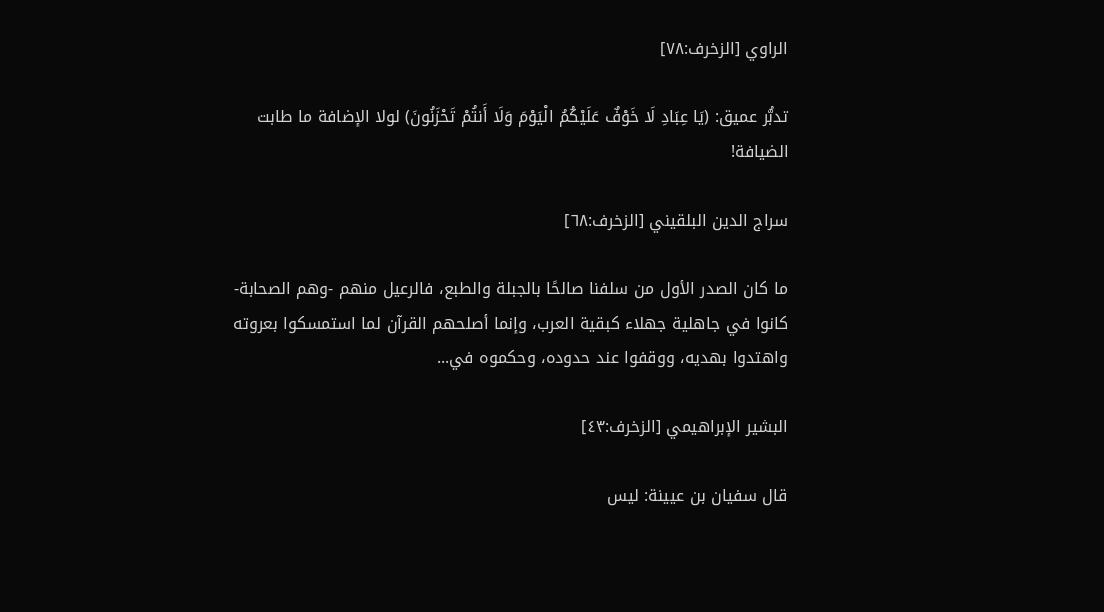الراوي [الزخرف:٧٨]

تدبُّر عميق: (يَا عِبَادِ لَا خَوْفٌ عَلَيْكُمُ الْيَوْمَ وَلَا أَنتُمْ تَحْزَنُونَ) لولا الإضافة ما طابت الضيافة!

سراج الدين البلقيني [الزخرف:٦٨]

ما كان الصدر الأول من سلفنا صالحًا بالجبلة والطبع، فالرعيل منهم -وهم الصحابة- كانوا في جاهلية جهلاء كبقية العرب، وإنما أصلحهم القرآن لما استمسكوا بعروته واهتدوا بهديه، ووقفوا عند حدوده، وحكموه في...

البشير الإبراهيمي [الزخرف:٤٣]

قال سفيان بن عيينة: ليس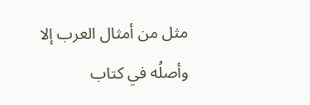مثل من أمثال العرب إلا وأصلُه في كتاب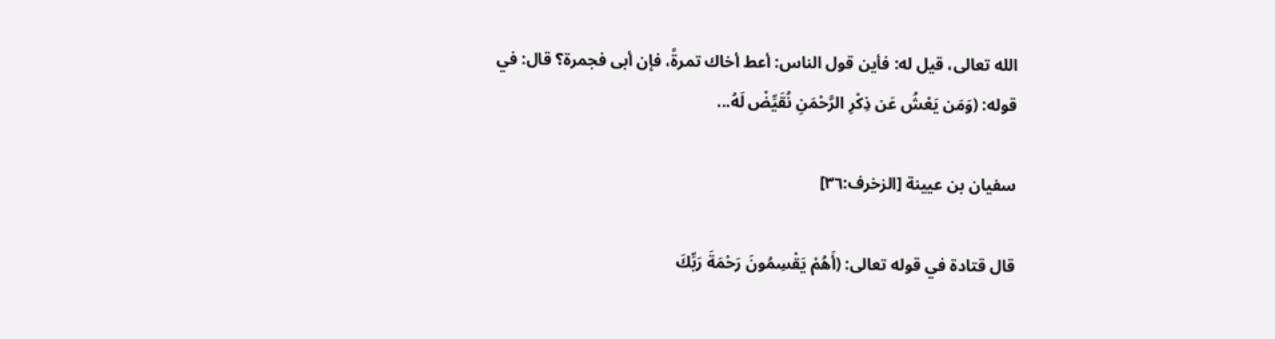الله تعالى، قيل له: فأين قول الناس: أعط أخاك تمرةً، فإن أبى فجمرة؟ قال: في قوله: (وَمَن يَعْشُ عَن ذِكْرِ الرَّحْمَنِ نُقَيِّضْ لَهُ...

سفيان بن عيينة [الزخرف:٣٦]

قال قتادة في قوله تعالى: (أَهُمْ يَقْسِمُونَ رَحْمَةَ رَبِّكَ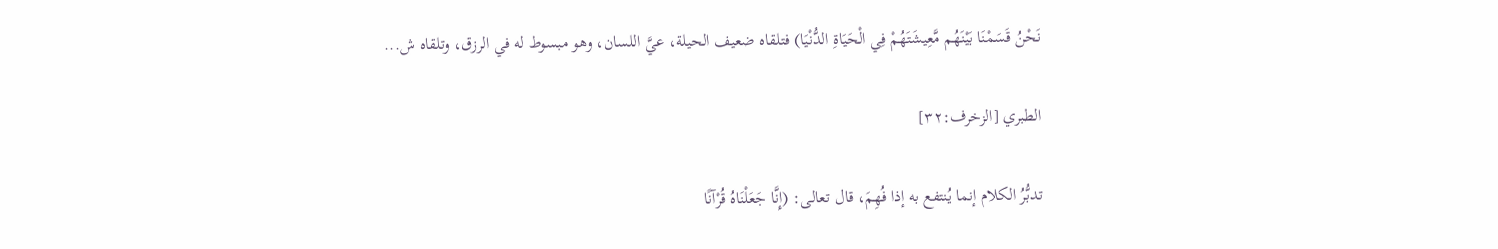نَحْنُ قَسَمْنَا بَيْنَهُم مَّعِيشَتَهُمْ فِي الْحَيَاةِ الدُّنْيَا) فتلقاه ضعيف الحيلة، عيَّ اللسان، وهو مبسوط له في الرزق، وتلقاه ش...

الطبري [الزخرف:٣٢]

تدبُّرُ الكلام إنما يُنتفع به إذا فُهِمَ، قال تعالى: (إِنَّا جَعَلْنَاهُ قُرْآنًا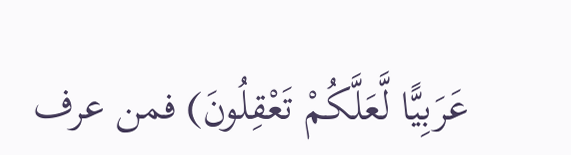عَرَبِيًّا لَّعَلَّكُمْ تَعْقِلُونَ) فمن عرف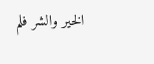الخير والشر فلم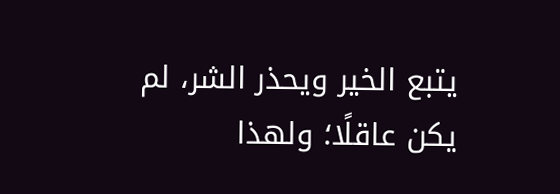يتبع الخير ويحذر الشر، لم يكن عاقلًا؛ ولهذا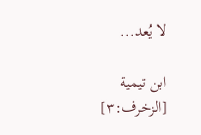لا يُعد...

ابن تيمية [الزخرف:٣]